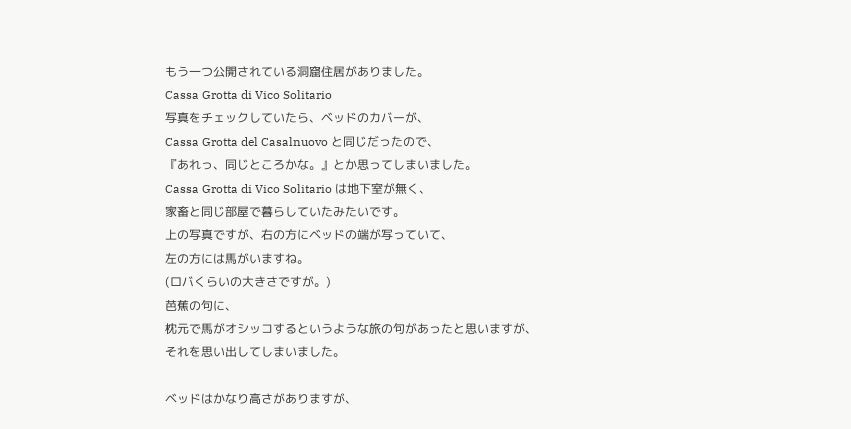もう一つ公開されている洞窟住居がありました。
Cassa Grotta di Vico Solitario
写真をチェックしていたら、ベッドのカバーが、
Cassa Grotta del Casalnuovo と同じだったので、
『あれっ、同じところかな。』とか思ってしまいました。
Cassa Grotta di Vico Solitario は地下室が無く、
家畜と同じ部屋で暮らしていたみたいです。
上の写真ですが、右の方にベッドの端が写っていて、
左の方には馬がいますね。
(ロバくらいの大きさですが。)
芭蕉の句に、
枕元で馬がオシッコするというような旅の句があったと思いますが、
それを思い出してしまいました。

ベッドはかなり高さがありますが、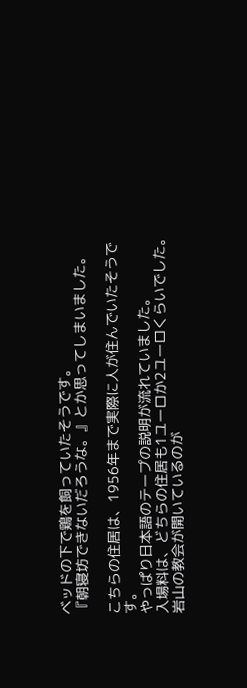ベッドの下で鶏を飼っていたそうです。
『朝寝坊できないだろうな。』とか思ってしまいました。

こちらの住居は、1956年まで実際に人が住んでいたそうです。
やっぱり日本語のテープの説明が流れていました。
入場料は、どちらの住居も1ユーロか2ユーロくらいでした。
岩山の教会が開いているのが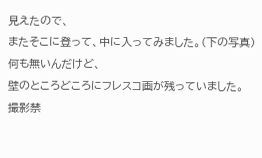見えたので、
またそこに登って、中に入ってみました。(下の写真)
何も無いんだけど、
壁のところどころにフレスコ画が残っていました。
撮影禁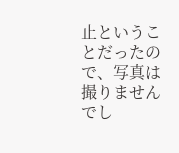止ということだったので、写真は撮りませんでし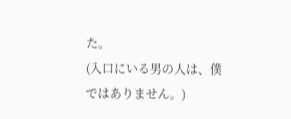た。
(入口にいる男の人は、僕ではありません。)